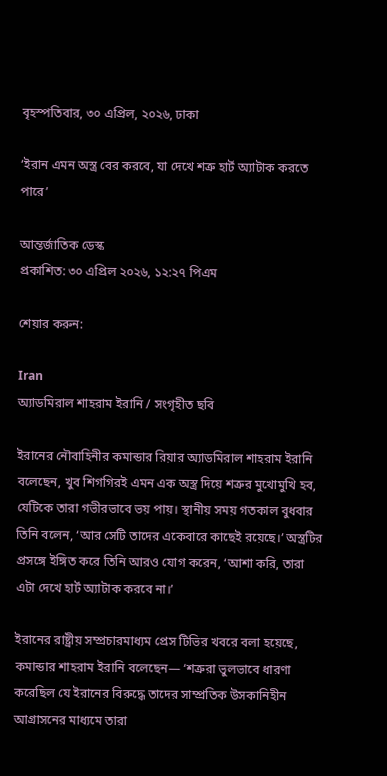বৃহস্পতিবার, ৩০ এপ্রিল, ২০২৬, ঢাকা

‘ইরান এমন অস্ত্র বের করবে, যা দেখে শত্রু হার্ট অ্যাটাক করতে পারে’

আন্তর্জাতিক ডেস্ক
প্রকাশিত: ৩০ এপ্রিল ২০২৬, ১২:২৭ পিএম

শেয়ার করুন:

Iran
অ্যাডমিরাল শাহরাম ইরানি / সংগৃহীত ছবি

ইরানের নৌবাহিনীর কমান্ডার রিয়ার অ্যাডমিরাল শাহরাম ইরানি বলেছেন, খুব শিগগিরই এমন এক অস্ত্র দিয়ে শত্রুর মুখোমুখি হব, যেটিকে তারা গভীরভাবে ভয় পায়। স্থানীয় সময় গতকাল বুধবার তিনি বলেন, ‘আর সেটি তাদের একেবারে কাছেই রয়েছে।’ অস্ত্রটির প্রসঙ্গে ইঙ্গিত করে তিনি আরও যোগ করেন, ‘আশা করি, তারা এটা দেখে হার্ট অ্যাটাক করবে না।’

ইরানের রাষ্ট্রীয় সম্প্রচারমাধ্যম প্রেস টিভির খবরে বলা হয়েছে, কমান্ডার শাহরাম ইরানি বলেছেন— ‘শত্রুরা ভুলভাবে ধারণা করেছিল যে ইরানের বিরুদ্ধে তাদের সাম্প্রতিক উসকানিহীন আগ্রাসনের মাধ্যমে তারা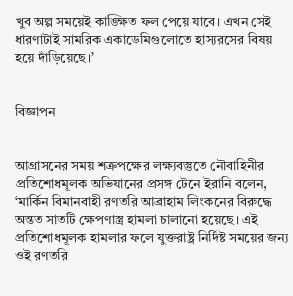খুব অল্প সময়েই কাঙ্ক্ষিত ফল পেয়ে যাবে। এখন সেই ধারণাটাই সামরিক একাডেমিগুলোতে হাস্যরসের বিষয় হয়ে দাঁড়িয়েছে।’


বিজ্ঞাপন


আগ্রাসনের সময় শত্রুপক্ষের লক্ষ্যবস্তুতে নৌবাহিনীর প্রতিশোধমূলক অভিযানের প্রসঙ্গ টেনে ইরানি বলেন, ‘মার্কিন বিমানবাহী রণতরি আব্রাহাম লিংকনের বিরুদ্ধে অন্তত সাতটি ক্ষেপণাস্ত্র হামলা চালানো হয়েছে। এই প্রতিশোধমূলক হামলার ফলে যুক্তরাষ্ট্র নির্দিষ্ট সময়ের জন্য ওই রণতরি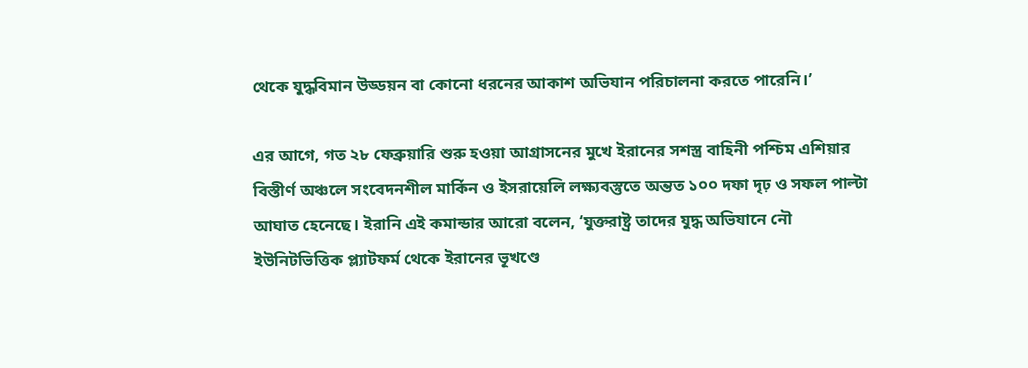থেকে যুদ্ধবিমান উড্ডয়ন বা কোনো ধরনের আকাশ অভিযান পরিচালনা করতে পারেনি।’

এর আগে, গত ২৮ ফেব্রুয়ারি শুরু হওয়া আগ্রাসনের মুখে ইরানের সশস্ত্র বাহিনী পশ্চিম এশিয়ার বিস্তীর্ণ অঞ্চলে সংবেদনশীল মার্কিন ও ইসরায়েলি লক্ষ্যবস্তুতে অন্তত ১০০ দফা দৃঢ় ও সফল পাল্টা আঘাত হেনেছে। ইরানি এই কমান্ডার আরো বলেন, ‘যুক্তরাষ্ট্র তাদের যুদ্ধ অভিযানে নৌ ইউনিটভিত্তিক প্ল্যাটফর্ম থেকে ইরানের ভূখণ্ডে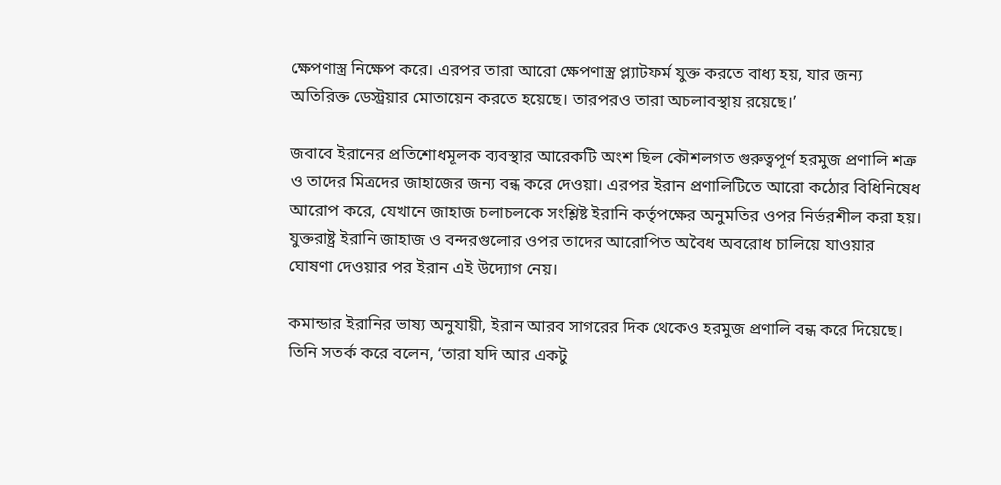ক্ষেপণাস্ত্র নিক্ষেপ করে। এরপর তারা আরো ক্ষেপণাস্ত্র প্ল্যাটফর্ম যুক্ত করতে বাধ্য হয়, যার জন্য অতিরিক্ত ডেস্ট্রয়ার মোতায়েন করতে হয়েছে। তারপরও তারা অচলাবস্থায় রয়েছে।’

জবাবে ইরানের প্রতিশোধমূলক ব্যবস্থার আরেকটি অংশ ছিল কৌশলগত গুরুত্বপূর্ণ হরমুজ প্রণালি শত্রু ও তাদের মিত্রদের জাহাজের জন্য বন্ধ করে দেওয়া। এরপর ইরান প্রণালিটিতে আরো কঠোর বিধিনিষেধ আরোপ করে, যেখানে জাহাজ চলাচলকে সংশ্লিষ্ট ইরানি কর্তৃপক্ষের অনুমতির ওপর নির্ভরশীল করা হয়। যুক্তরাষ্ট্র ইরানি জাহাজ ও বন্দরগুলোর ওপর তাদের আরোপিত অবৈধ অবরোধ চালিয়ে যাওয়ার ঘোষণা দেওয়ার পর ইরান এই উদ্যোগ নেয়।

কমান্ডার ইরানির ভাষ্য অনুযায়ী, ইরান আরব সাগরের দিক থেকেও হরমুজ প্রণালি বন্ধ করে দিয়েছে। তিনি সতর্ক করে বলেন, ‘তারা যদি আর একটু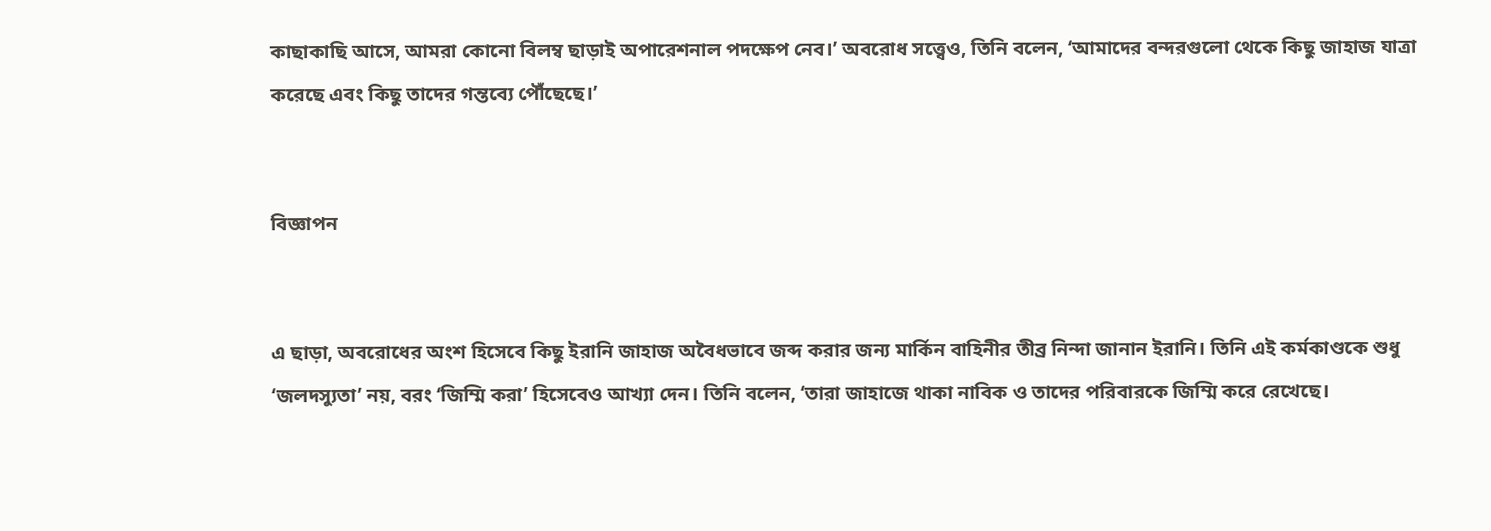কাছাকাছি আসে, আমরা কোনো বিলম্ব ছাড়াই অপারেশনাল পদক্ষেপ নেব।’ অবরোধ সত্ত্বেও, তিনি বলেন, ‘আমাদের বন্দরগুলো থেকে কিছু জাহাজ যাত্রা করেছে এবং কিছু তাদের গন্তব্যে পৌঁছেছে।’


বিজ্ঞাপন


এ ছাড়া, অবরোধের অংশ হিসেবে কিছু ইরানি জাহাজ অবৈধভাবে জব্দ করার জন্য মার্কিন বাহিনীর তীব্র নিন্দা জানান ইরানি। তিনি এই কর্মকাণ্ডকে শুধু ‘জলদস্যুতা’ নয়, বরং ‘জিম্মি করা’ হিসেবেও আখ্যা দেন। তিনি বলেন, ‘তারা জাহাজে থাকা নাবিক ও তাদের পরিবারকে জিম্মি করে রেখেছে।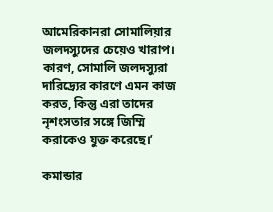আমেরিকানরা সোমালিয়ার জলদস্যুদের চেয়েও খারাপ। কারণ, সোমালি জলদস্যুরা দারিদ্র্যের কারণে এমন কাজ করত, কিন্তু এরা তাদের নৃশংসতার সঙ্গে জিম্মি করাকেও যুক্ত করেছে।’

কমান্ডার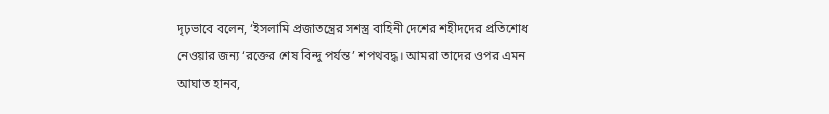দৃঢ়ভাবে বলেন, ‘ইসলামি প্রজাতন্ত্রের সশস্ত্র বাহিনী দেশের শহীদদের প্রতিশোধ নেওয়ার জন্য ‘রক্তের শেষ বিন্দু পর্যন্ত’ শপথবদ্ধ। আমরা তাদের ওপর এমন আঘাত হানব,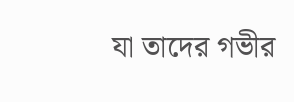যা তাদের গভীর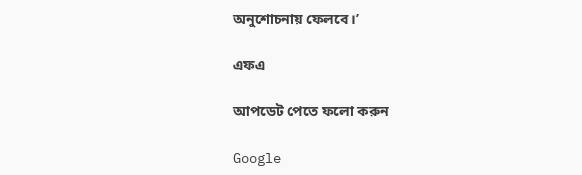অনুশোচনায় ফেলবে।’

এফএ

আপডেট পেতে ফলো করুন

Google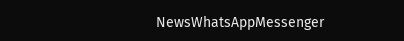NewsWhatsAppMessenger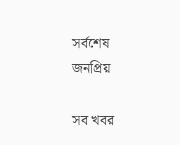সর্বশেষ
জনপ্রিয়

সব খবর